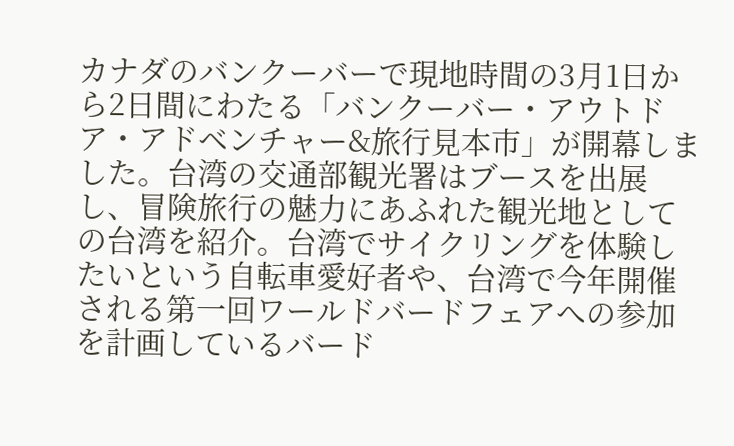カナダのバンクーバーで現地時間の3月1日から2日間にわたる「バンクーバー・アウトドア・アドベンチャー&旅行見本市」が開幕しました。台湾の交通部観光署はブースを出展し、冒険旅行の魅力にあふれた観光地としての台湾を紹介。台湾でサイクリングを体験したいという自転車愛好者や、台湾で今年開催される第一回ワールドバードフェアへの参加を計画しているバード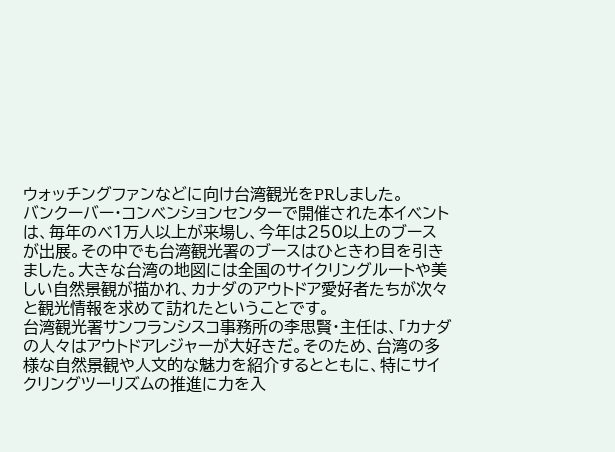ウォッチングファンなどに向け台湾観光をPRしました。
バンクーバー・コンベンションセンターで開催された本イベントは、毎年のべ1万人以上が来場し、今年は250以上のブースが出展。その中でも台湾観光署のブースはひときわ目を引きました。大きな台湾の地図には全国のサイクリングルートや美しい自然景観が描かれ、カナダのアウトドア愛好者たちが次々と観光情報を求めて訪れたということです。
台湾観光署サンフランシスコ事務所の李思賢・主任は、「カナダの人々はアウトドアレジャーが大好きだ。そのため、台湾の多様な自然景観や人文的な魅力を紹介するとともに、特にサイクリングツーリズムの推進に力を入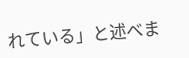れている」と述べま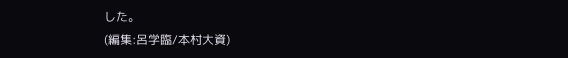した。
(編集:呂学臨/本村大資)